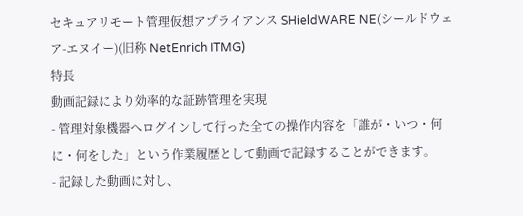セキュアリモート管理仮想アプライアンス SHieldWARE NE(シールドウェア-エヌイー)(旧称 NetEnrich ITMG)
特長
動画記録により効率的な証跡管理を実現
- 管理対象機器へログインして行った全ての操作内容を「誰が・いつ・何に・何をした」という作業履歴として動画で記録することができます。
- 記録した動画に対し、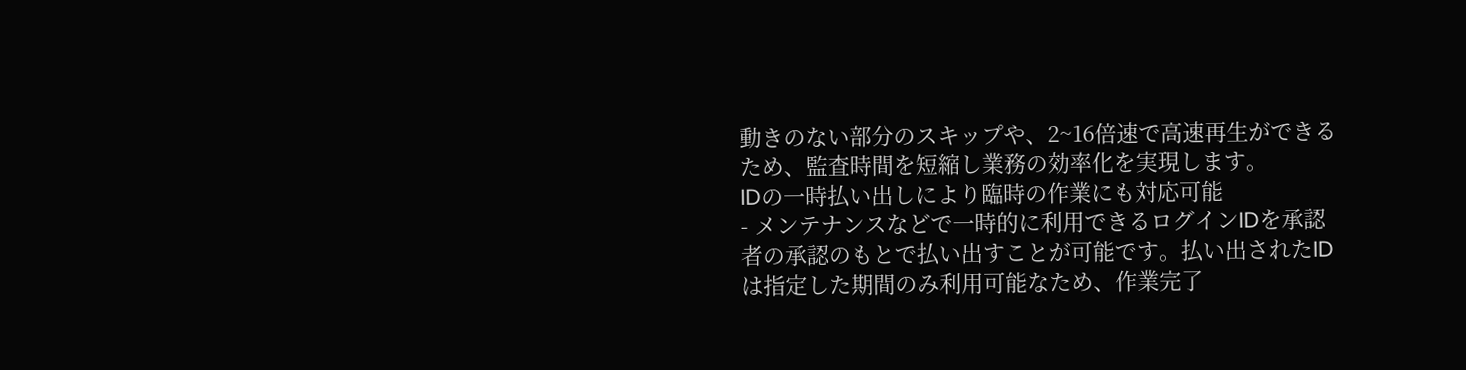動きのない部分のスキップや、2~16倍速で高速再生ができるため、監査時間を短縮し業務の効率化を実現します。
IDの一時払い出しにより臨時の作業にも対応可能
- メンテナンスなどで一時的に利用できるログインIDを承認者の承認のもとで払い出すことが可能です。払い出されたIDは指定した期間のみ利用可能なため、作業完了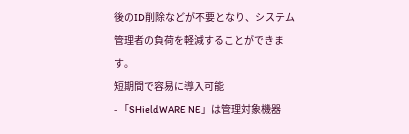後のID削除などが不要となり、システム管理者の負荷を軽減することができます。
短期間で容易に導入可能
- 「SHieldWARE NE」は管理対象機器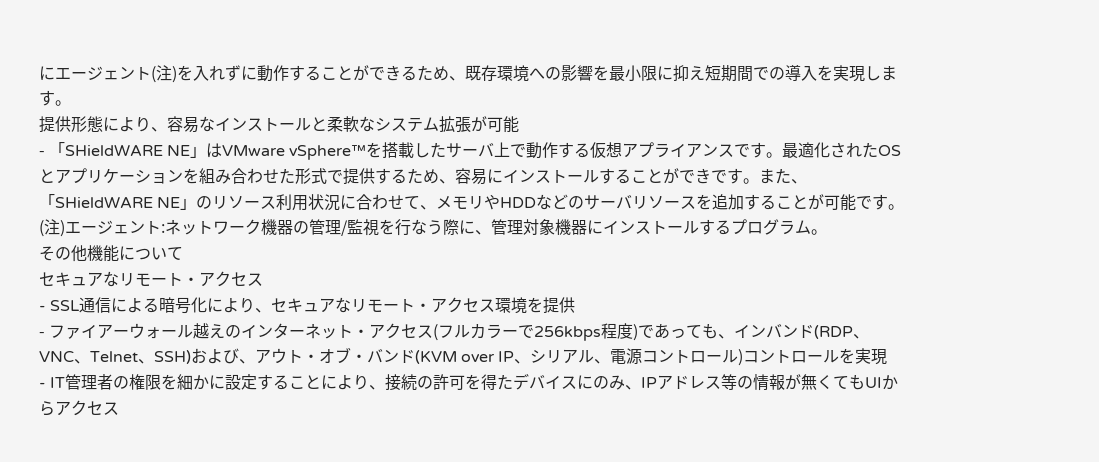にエージェント(注)を入れずに動作することができるため、既存環境への影響を最小限に抑え短期間での導入を実現します。
提供形態により、容易なインストールと柔軟なシステム拡張が可能
- 「SHieldWARE NE」はVMware vSphere™を搭載したサーバ上で動作する仮想アプライアンスです。最適化されたOSとアプリケーションを組み合わせた形式で提供するため、容易にインストールすることができです。また、「SHieldWARE NE」のリソース利用状況に合わせて、メモリやHDDなどのサーバリソースを追加することが可能です。
(注)エージェント:ネットワーク機器の管理/監視を行なう際に、管理対象機器にインストールするプログラム。
その他機能について
セキュアなリモート・アクセス
- SSL通信による暗号化により、セキュアなリモート・アクセス環境を提供
- ファイアーウォール越えのインターネット・アクセス(フルカラーで256kbps程度)であっても、インバンド(RDP、VNC、Telnet、SSH)および、アウト・オブ・バンド(KVM over IP、シリアル、電源コントロール)コントロールを実現
- IT管理者の権限を細かに設定することにより、接続の許可を得たデバイスにのみ、IPアドレス等の情報が無くてもUIからアクセス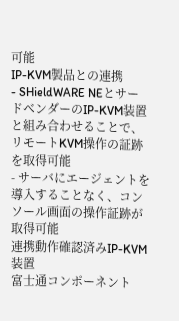可能
IP-KVM製品との連携
- SHieldWARE NEとサードベンダーのIP-KVM装置と組み合わせることで、リモートKVM操作の証跡を取得可能
- サーバにエージェントを導入することなく、コンソール画面の操作証跡が取得可能
連携動作確認済みIP-KVM装置
富士通コンポーネント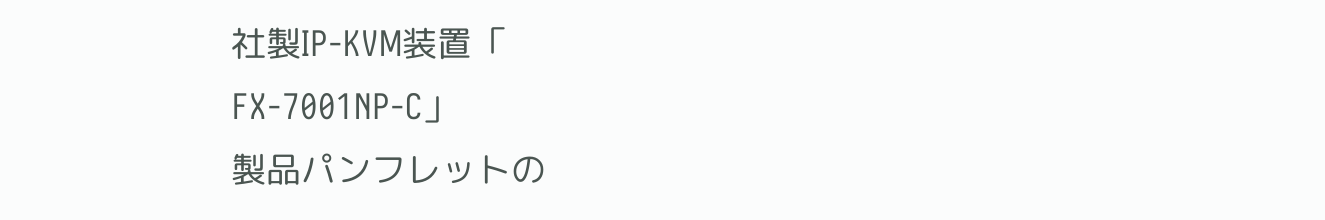社製IP-KVM装置「
FX-7001NP-C」
製品パンフレットの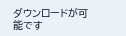ダウンロードが可能です